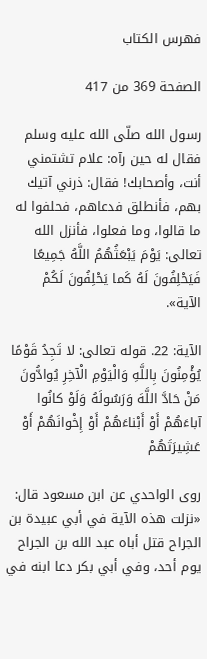فهرس الكتاب

الصفحة 369 من 417

رسول الله صلّى الله عليه وسلم فقال له حين رآه: علام تشتمني أنت، وأصحابك! فقال: ذرني آتيك بهم، فأنطلق فدعاهم، فحلفوا له ما قالوا، وما فعلوا، فأنزل الله تعالى: يَوْمَ يَبْعَثُهُمُ اللَّهُ جَمِيعًا فَيَحْلِفُونَ لَهُ كَما يَحْلِفُونَ لَكُمْ الآية».

الآية: 22. قوله تعالى: لا تَجِدُ قَوْمًا يُؤْمِنُونَ بِاللَّهِ وَالْيَوْمِ الْآخِرِ يُوادُّونَ مَنْ حَادَّ اللَّهَ وَرَسُولَهُ وَلَوْ كانُوا آباءَهُمْ أَوْ أَبْناءَهُمْ أَوْ إِخْوانَهُمْ أَوْ عَشِيرَتَهُمْ

روى الواحدي عن ابن مسعود قال: «نزلت هذه الآية في أبي عبيدة بن الجراح قتل أباه عبد الله بن الجراح يوم أحد، وفي أبي بكر دعا ابنه في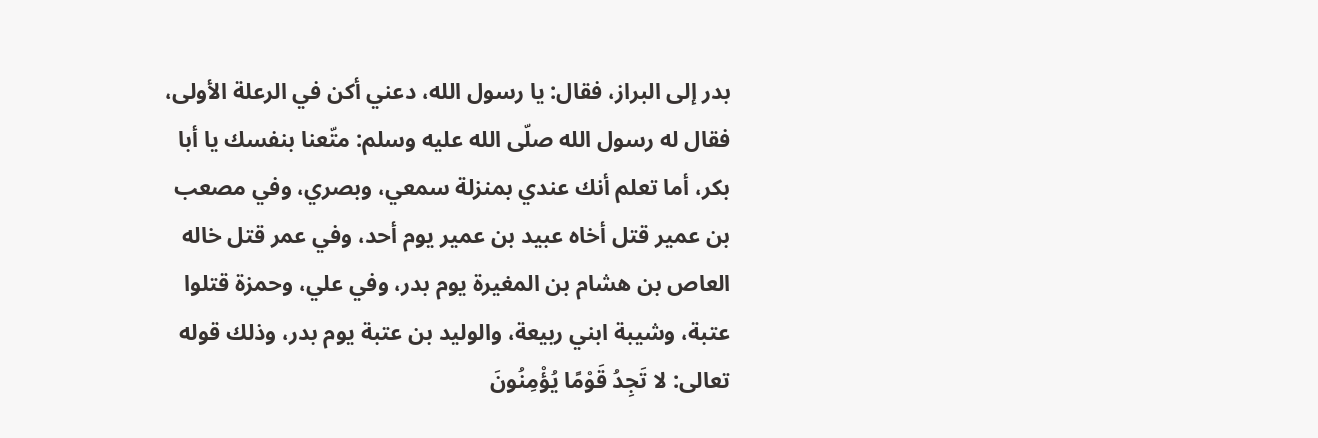بدر إلى البراز، فقال: يا رسول الله، دعني أكن في الرعلة الأولى، فقال له رسول الله صلّى الله عليه وسلم: متّعنا بنفسك يا أبا بكر، أما تعلم أنك عندي بمنزلة سمعي، وبصري، وفي مصعب بن عمير قتل أخاه عبيد بن عمير يوم أحد، وفي عمر قتل خاله العاص بن هشام بن المغيرة يوم بدر، وفي علي، وحمزة قتلوا عتبة، وشيبة ابني ربيعة، والوليد بن عتبة يوم بدر، وذلك قوله تعالى: لا تَجِدُ قَوْمًا يُؤْمِنُونَ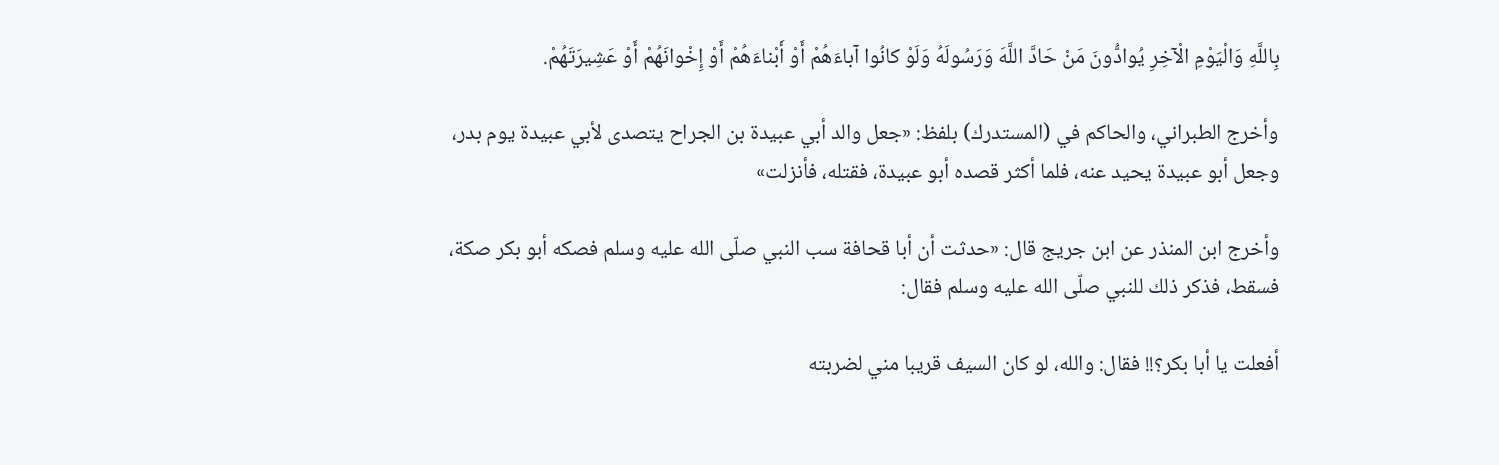بِاللَّهِ وَالْيَوْمِ الْآخِرِ يُوادُّونَ مَنْ حَادَّ اللَّهَ وَرَسُولَهُ وَلَوْ كانُوا آباءَهُمْ أَوْ أَبْناءَهُمْ أَوْ إِخْوانَهُمْ أَوْ عَشِيرَتَهُمْ.

وأخرج الطبراني، والحاكم في (المستدرك) بلفظ: «جعل والد أبي عبيدة بن الجراح يتصدى لأبي عبيدة يوم بدر، وجعل أبو عبيدة يحيد عنه، فلما أكثر قصده أبو عبيدة، فقتله، فأنزلت»

وأخرج ابن المنذر عن ابن جريج قال: «حدثت أن أبا قحافة سب النبي صلّى الله عليه وسلم فصكه أبو بكر صكة، فسقط، فذكر ذلك للنبي صلّى الله عليه وسلم فقال:

أفعلت يا أبا بكر؟!! فقال: والله، لو كان السيف قريبا مني لضربته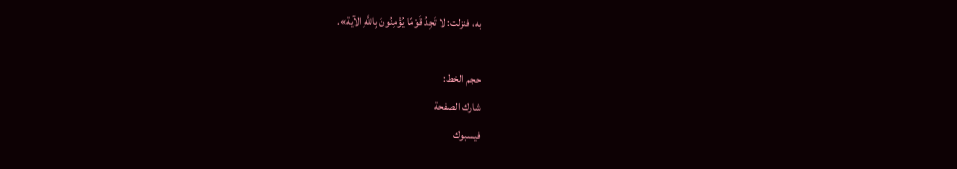به، فنزلت: لا تَجِدُ قَوْمًا يُؤْمِنُونَ بِاللَّهِ الآية».

حجم الخط:
شارك الصفحة
فيسبوك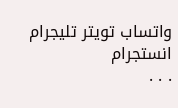واتساب تويتر تليجرام انستجرام
. . .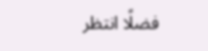فضلًا انتظر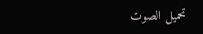تحميل الصوت